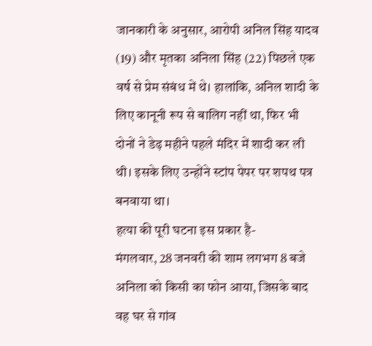जानकारी के अनुसार, आरोपी अनिल सिंह यादव (19) और मृतका अनिला सिंह (22) पिछले एक वर्ष से प्रेम संबंध में थे। हालांकि, अनिल शादी के लिए कानूनी रूप से बालिग नहीं था, फिर भी दोनों ने डेढ़ महीने पहले मंदिर में शादी कर ली थी। इसके लिए उन्होंने स्टांप पेपर पर शपथ पत्र बनवाया था।
हत्या की पूरी घटना इस प्रकार है-
मंगलवार, 28 जनवरी की शाम लगभग 8 बजे अनिला को किसी का फोन आया, जिसके बाद वह घर से गांव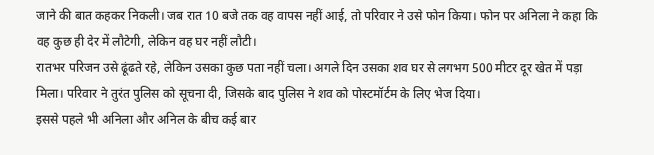जाने की बात कहकर निकली। जब रात 10 बजे तक वह वापस नहीं आई, तो परिवार ने उसे फोन किया। फोन पर अनिला ने कहा कि वह कुछ ही देर में लौटेगी, लेकिन वह घर नहीं लौटी।
रातभर परिजन उसे ढूंढते रहे, लेकिन उसका कुछ पता नहीं चला। अगले दिन उसका शव घर से लगभग 500 मीटर दूर खेत में पड़ा मिला। परिवार ने तुरंत पुलिस को सूचना दी, जिसके बाद पुलिस ने शव को पोस्टमॉर्टम के लिए भेज दिया।
इससे पहले भी अनिला और अनिल के बीच कई बार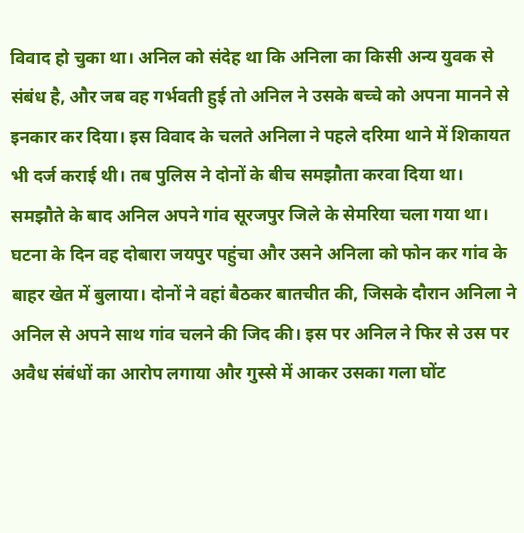विवाद हो चुका था। अनिल को संदेह था कि अनिला का किसी अन्य युवक से संबंध है, और जब वह गर्भवती हुई तो अनिल ने उसके बच्चे को अपना मानने से इनकार कर दिया। इस विवाद के चलते अनिला ने पहले दरिमा थाने में शिकायत भी दर्ज कराई थी। तब पुलिस ने दोनों के बीच समझौता करवा दिया था।
समझौते के बाद अनिल अपने गांव सूरजपुर जिले के सेमरिया चला गया था। घटना के दिन वह दोबारा जयपुर पहुंचा और उसने अनिला को फोन कर गांव के बाहर खेत में बुलाया। दोनों ने वहां बैठकर बातचीत की, जिसके दौरान अनिला ने अनिल से अपने साथ गांव चलने की जिद की। इस पर अनिल ने फिर से उस पर अवैध संबंधों का आरोप लगाया और गुस्से में आकर उसका गला घोंट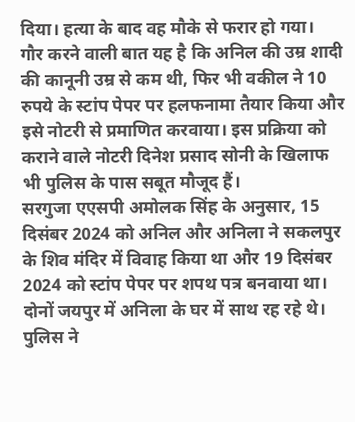दिया। हत्या के बाद वह मौके से फरार हो गया।
गौर करने वाली बात यह है कि अनिल की उम्र शादी की कानूनी उम्र से कम थी, फिर भी वकील ने 10 रुपये के स्टांप पेपर पर हलफनामा तैयार किया और इसे नोटरी से प्रमाणित करवाया। इस प्रक्रिया को कराने वाले नोटरी दिनेश प्रसाद सोनी के खिलाफ भी पुलिस के पास सबूत मौजूद हैं।
सरगुजा एएसपी अमोलक सिंह के अनुसार, 15 दिसंबर 2024 को अनिल और अनिला ने सकलपुर के शिव मंदिर में विवाह किया था और 19 दिसंबर 2024 को स्टांप पेपर पर शपथ पत्र बनवाया था। दोनों जयपुर में अनिला के घर में साथ रह रहे थे।
पुलिस ने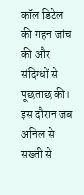कॉल डिटेल की गहन जांच की और संदिग्धों से पूछताछ की। इस दौरान जब अनिल से सख्ती से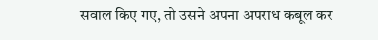सवाल किए गए, तो उसने अपना अपराध कबूल कर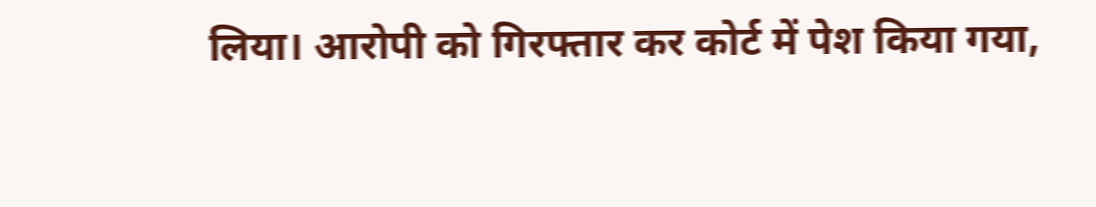लिया। आरोपी को गिरफ्तार कर कोर्ट में पेश किया गया,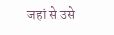जहां से उसे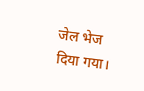जेल भेज दिया गया।